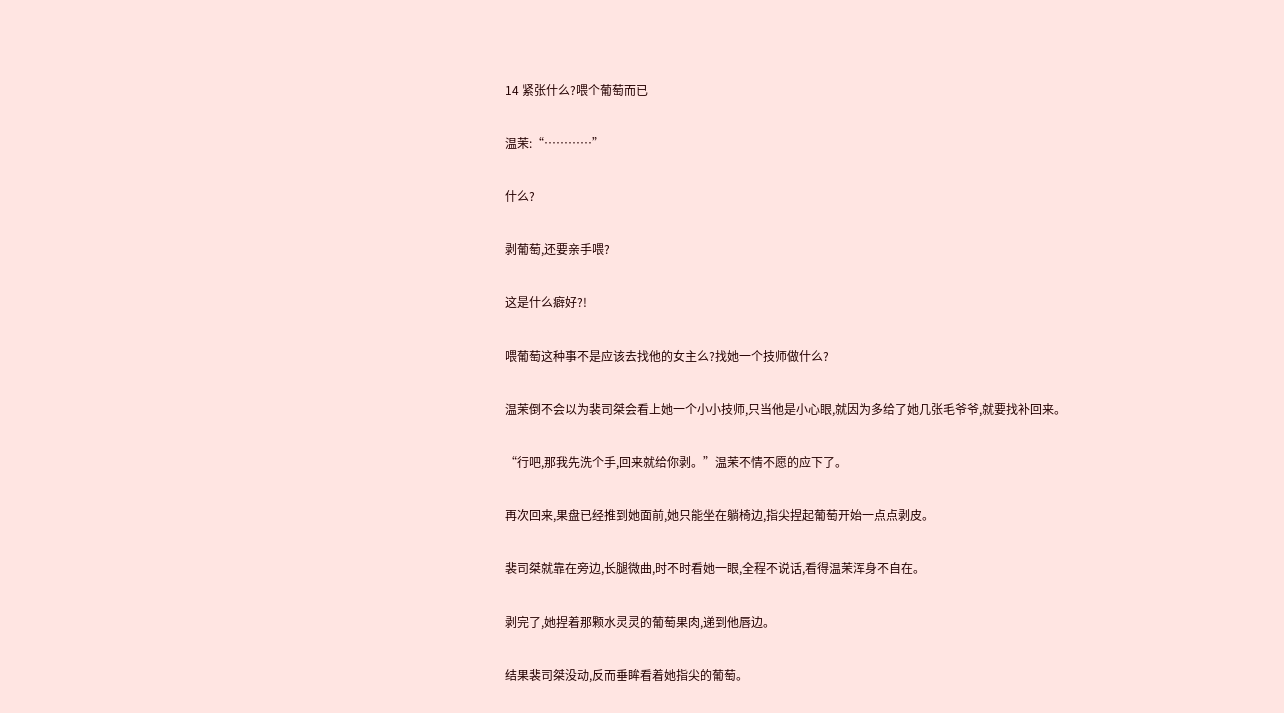14 紧张什么?喂个葡萄而已

温茉:“…………”

什么?

剥葡萄,还要亲手喂?

这是什么癖好?!

喂葡萄这种事不是应该去找他的女主么?找她一个技师做什么?

温茉倒不会以为裴司桀会看上她一个小小技师,只当他是小心眼,就因为多给了她几张毛爷爷,就要找补回来。

“行吧,那我先洗个手,回来就给你剥。”温茉不情不愿的应下了。

再次回来,果盘已经推到她面前,她只能坐在躺椅边,指尖捏起葡萄开始一点点剥皮。

裴司桀就靠在旁边,长腿微曲,时不时看她一眼,全程不说话,看得温茉浑身不自在。

剥完了,她捏着那颗水灵灵的葡萄果肉,递到他唇边。

结果裴司桀没动,反而垂眸看着她指尖的葡萄。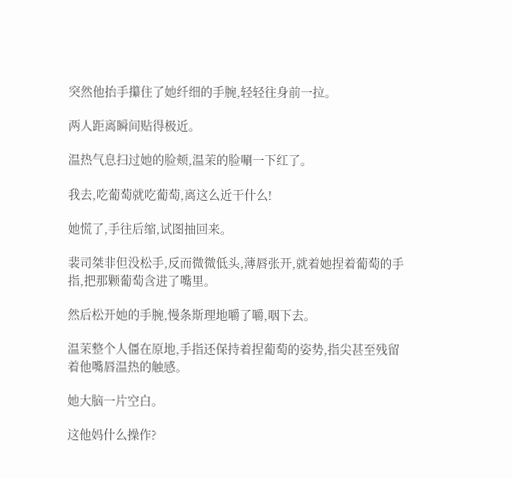突然他抬手攥住了她纤细的手腕,轻轻往身前一拉。

两人距离瞬间贴得极近。

温热气息扫过她的脸颊,温茉的脸唰一下红了。

我去,吃葡萄就吃葡萄,离这么近干什么!

她慌了,手往后缩,试图抽回来。

裴司桀非但没松手,反而微微低头,薄唇张开,就着她捏着葡萄的手指,把那颗葡萄含进了嘴里。

然后松开她的手腕,慢条斯理地嚼了嚼,咽下去。

温茉整个人僵在原地,手指还保持着捏葡萄的姿势,指尖甚至残留着他嘴唇温热的触感。

她大脑一片空白。

这他妈什么操作?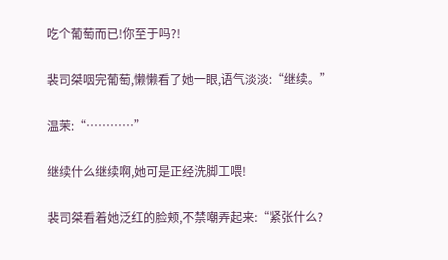吃个葡萄而已!你至于吗?!

裴司桀咽完葡萄,懒懒看了她一眼,语气淡淡:“继续。”

温茉:“…………”

继续什么继续啊,她可是正经洗脚工喂!

裴司桀看着她泛红的脸颊,不禁嘲弄起来:“紧张什么?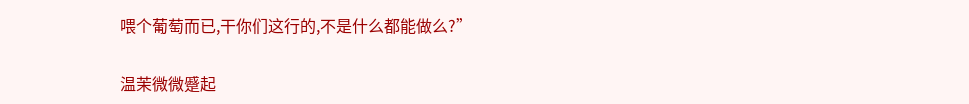喂个葡萄而已,干你们这行的,不是什么都能做么?”

温茉微微蹙起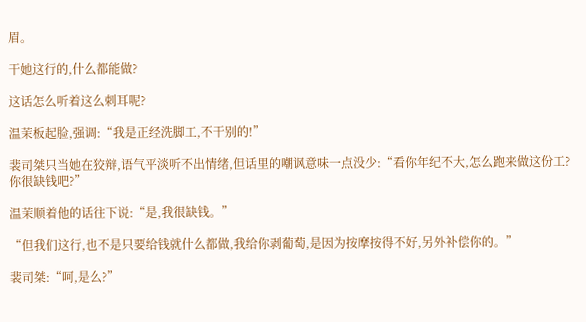眉。

干她这行的,什么都能做?

这话怎么听着这么刺耳呢?

温茉板起脸,强调:“我是正经洗脚工,不干别的!”

裴司桀只当她在狡辩,语气平淡听不出情绪,但话里的嘲讽意味一点没少:“看你年纪不大,怎么跑来做这份工?你很缺钱吧?”

温茉顺着他的话往下说:“是,我很缺钱。”

“但我们这行,也不是只要给钱就什么都做,我给你剥葡萄,是因为按摩按得不好,另外补偿你的。”

裴司桀:“呵,是么?”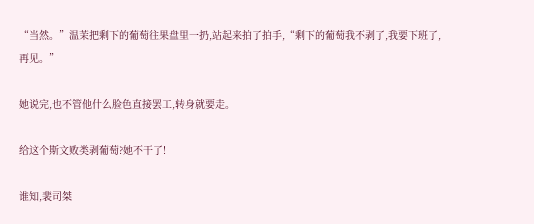“当然。”温茉把剩下的葡萄往果盘里一扔,站起来拍了拍手,“剩下的葡萄我不剥了,我要下班了,再见。”

她说完,也不管他什么脸色直接罢工,转身就要走。

给这个斯文败类剥葡萄?她不干了!

谁知,裴司桀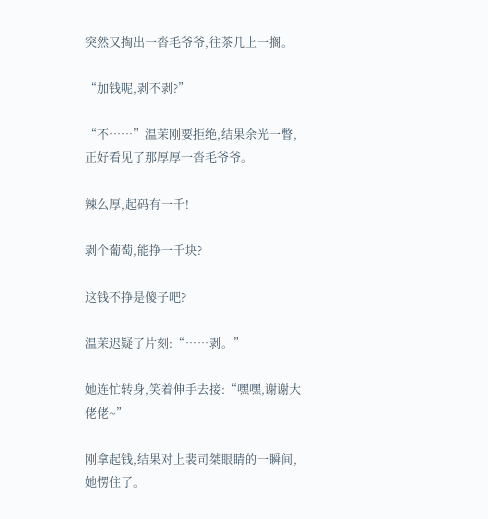突然又掏出一沓毛爷爷,往茶几上一搁。

“加钱呢,剥不剥?”

“不……”温茉刚要拒绝,结果余光一瞥,正好看见了那厚厚一沓毛爷爷。

辣么厚,起码有一千!

剥个葡萄,能挣一千块?

这钱不挣是傻子吧?

温茉迟疑了片刻:“……剥。”

她连忙转身,笑着伸手去接:“嘿嘿,谢谢大佬佬~”

刚拿起钱,结果对上裴司桀眼睛的一瞬间,她愣住了。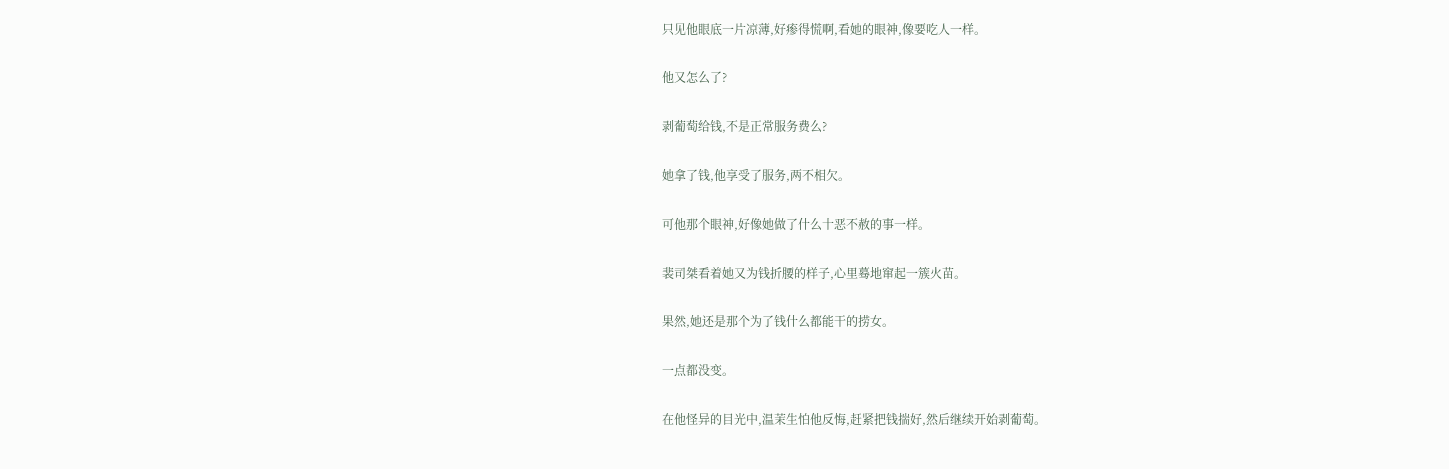只见他眼底一片凉薄,好瘆得慌啊,看她的眼神,像要吃人一样。

他又怎么了?

剥葡萄给钱,不是正常服务费么?

她拿了钱,他享受了服务,两不相欠。

可他那个眼神,好像她做了什么十恶不赦的事一样。

裴司桀看着她又为钱折腰的样子,心里蓦地窜起一簇火苗。

果然,她还是那个为了钱什么都能干的捞女。

一点都没变。

在他怪异的目光中,温茉生怕他反悔,赶紧把钱揣好,然后继续开始剥葡萄。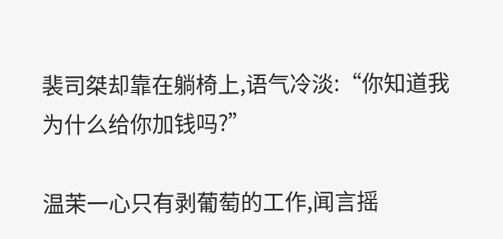裴司桀却靠在躺椅上,语气冷淡:“你知道我为什么给你加钱吗?”

温茉一心只有剥葡萄的工作,闻言摇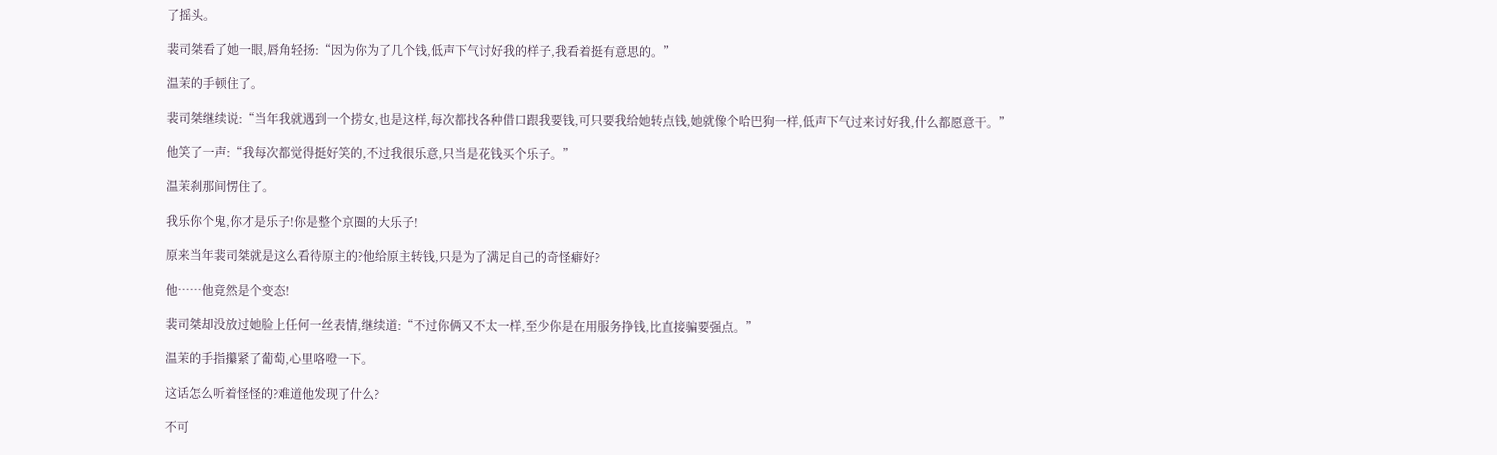了摇头。

裴司桀看了她一眼,唇角轻扬:“因为你为了几个钱,低声下气讨好我的样子,我看着挺有意思的。”

温茉的手顿住了。

裴司桀继续说:“当年我就遇到一个捞女,也是这样,每次都找各种借口跟我要钱,可只要我给她转点钱,她就像个哈巴狗一样,低声下气过来讨好我,什么都愿意干。”

他笑了一声:“我每次都觉得挺好笑的,不过我很乐意,只当是花钱买个乐子。”

温茉刹那间愣住了。

我乐你个鬼,你才是乐子!你是整个京圈的大乐子!

原来当年裴司桀就是这么看待原主的?他给原主转钱,只是为了满足自己的奇怪癖好?

他……他竟然是个变态!

裴司桀却没放过她脸上任何一丝表情,继续道:“不过你俩又不太一样,至少你是在用服务挣钱,比直接骗要强点。”

温茉的手指攥紧了葡萄,心里咯噔一下。

这话怎么听着怪怪的?难道他发现了什么?

不可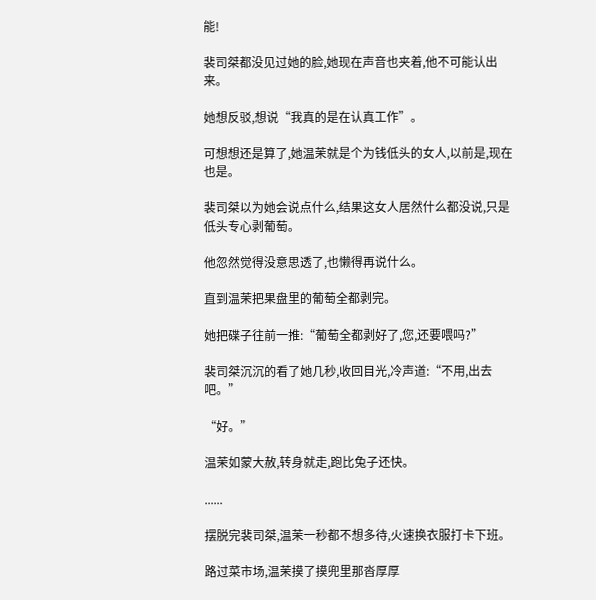能!

裴司桀都没见过她的脸,她现在声音也夹着,他不可能认出来。

她想反驳,想说“我真的是在认真工作”。

可想想还是算了,她温茉就是个为钱低头的女人,以前是,现在也是。

裴司桀以为她会说点什么,结果这女人居然什么都没说,只是低头专心剥葡萄。

他忽然觉得没意思透了,也懒得再说什么。

直到温茉把果盘里的葡萄全都剥完。

她把碟子往前一推:“葡萄全都剥好了,您,还要喂吗?”

裴司桀沉沉的看了她几秒,收回目光,冷声道:“不用,出去吧。”

“好。”

温茉如蒙大赦,转身就走,跑比兔子还快。

......

摆脱完裴司桀,温茉一秒都不想多待,火速换衣服打卡下班。

路过菜市场,温茉摸了摸兜里那沓厚厚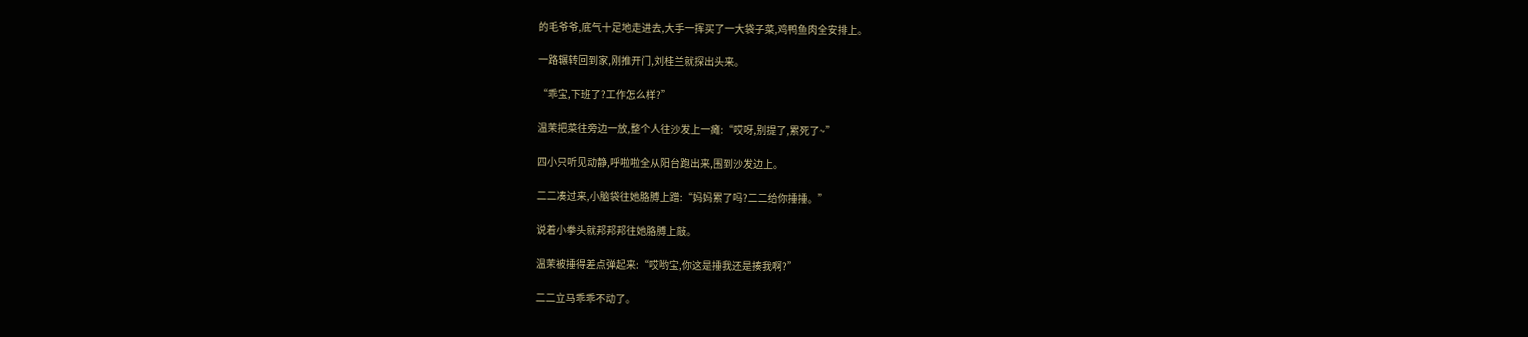的毛爷爷,底气十足地走进去,大手一挥买了一大袋子菜,鸡鸭鱼肉全安排上。

一路辗转回到家,刚推开门,刘桂兰就探出头来。

“乖宝,下班了?工作怎么样?”

温茉把菜往旁边一放,整个人往沙发上一瘫:“哎呀,别提了,累死了~”

四小只听见动静,呼啦啦全从阳台跑出来,围到沙发边上。

二二凑过来,小脑袋往她胳膊上蹭:“妈妈累了吗?二二给你捶捶。”

说着小拳头就邦邦邦往她胳膊上敲。

温茉被捶得差点弹起来:“哎哟宝,你这是捶我还是揍我啊?”

二二立马乖乖不动了。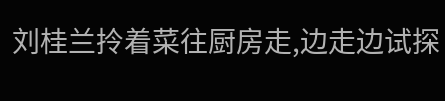刘桂兰拎着菜往厨房走,边走边试探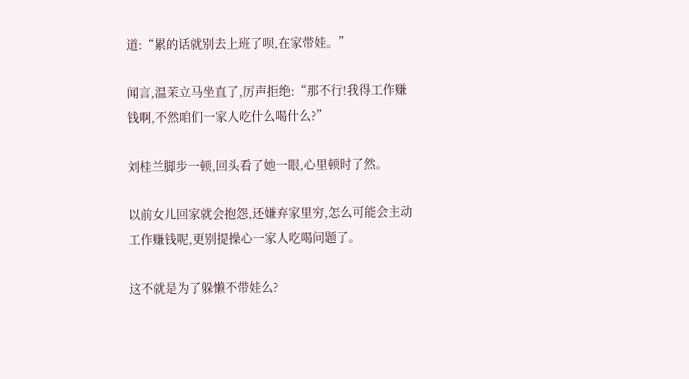道:“累的话就别去上班了呗,在家带娃。”

闻言,温茉立马坐直了,厉声拒绝:“那不行!我得工作赚钱啊,不然咱们一家人吃什么喝什么?”

刘桂兰脚步一顿,回头看了她一眼,心里顿时了然。

以前女儿回家就会抱怨,还嫌弃家里穷,怎么可能会主动工作赚钱呢,更别提操心一家人吃喝问题了。

这不就是为了躲懒不带娃么?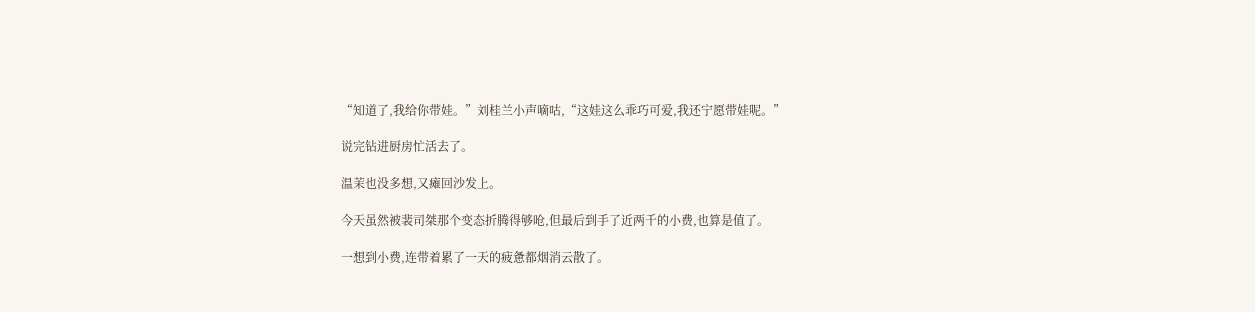“知道了,我给你带娃。”刘桂兰小声嘀咕,“这娃这么乖巧可爱,我还宁愿带娃呢。”

说完钻进厨房忙活去了。

温茉也没多想,又瘫回沙发上。

今天虽然被裴司桀那个变态折腾得够呛,但最后到手了近两千的小费,也算是值了。

一想到小费,连带着累了一天的疲惫都烟消云散了。